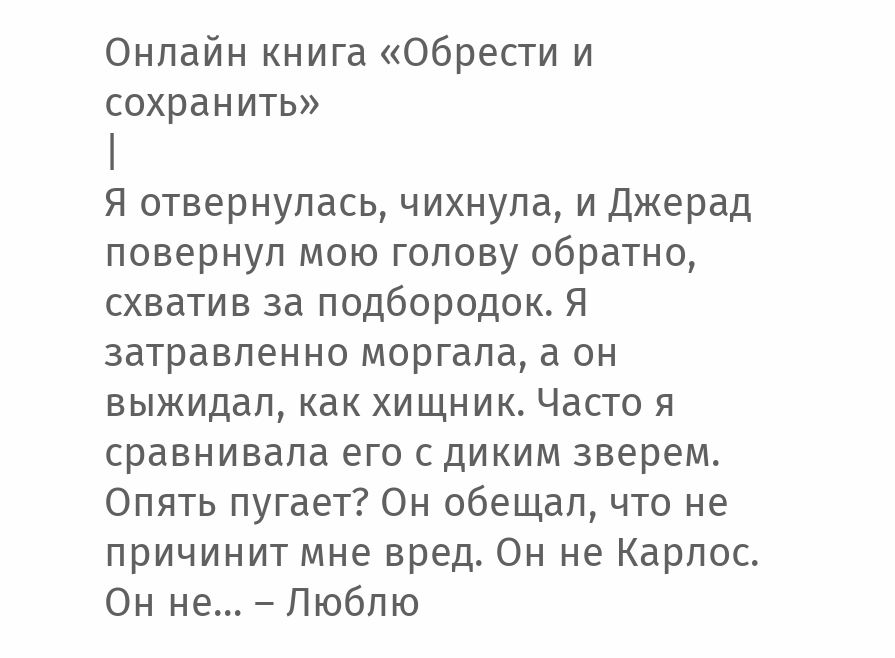Онлайн книга «Обрести и сохранить»
|
Я отвернулась, чихнула, и Джерад повернул мою голову обратно, схватив за подбородок. Я затравленно моргала, а он выжидал, как хищник. Часто я сравнивала его с диким зверем. Опять пугает? Он обещал, что не причинит мне вред. Он не Карлос. Он не… – Люблю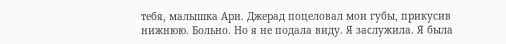тебя, малышка Ари. Джерад поцеловал мои губы, прикусив нижнюю. Больно. Но я не подала виду. Я заслужила. Я была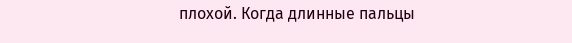плохой. Когда длинные пальцы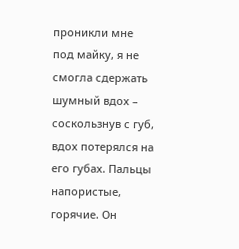проникли мне под майку, я не смогла сдержать шумный вдох – соскользнув с губ, вдох потерялся на его губах. Пальцы напористые, горячие. Он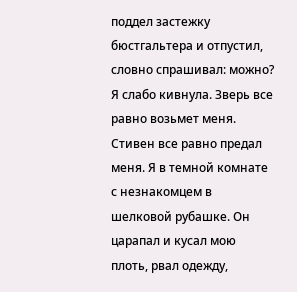поддел застежку бюстгальтера и отпустил, словно спрашивал: можно? Я слабо кивнула. Зверь все равно возьмет меня. Стивен все равно предал меня. Я в темной комнате с незнакомцем в шелковой рубашке. Он царапал и кусал мою плоть, рвал одежду,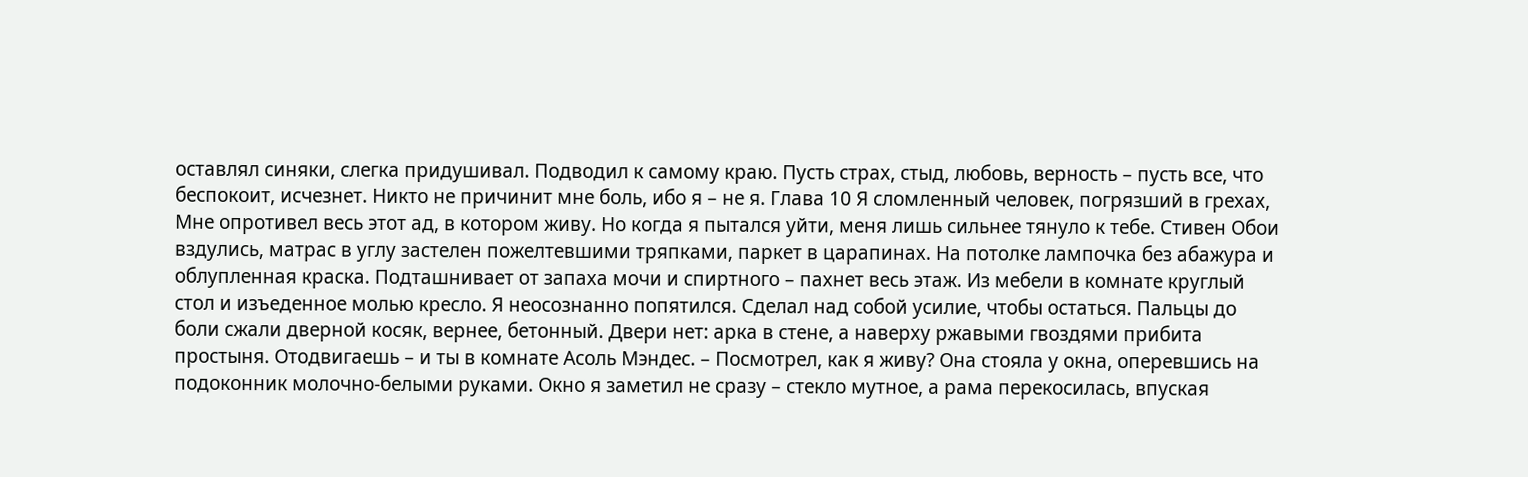оставлял синяки, слегка придушивал. Подводил к самому краю. Пусть страх, стыд, любовь, верность – пусть все, что беспокоит, исчезнет. Никто не причинит мне боль, ибо я – не я. Глава 10 Я сломленный человек, погрязший в грехах, Мне опротивел весь этот ад, в котором живу. Но когда я пытался уйти, меня лишь сильнее тянуло к тебе. Стивен Обои вздулись, матрас в углу застелен пожелтевшими тряпками, паркет в царапинах. На потолке лампочка без абажура и облупленная краска. Подташнивает от запаха мочи и спиртного – пахнет весь этаж. Из мебели в комнате круглый стол и изъеденное молью кресло. Я неосознанно попятился. Сделал над собой усилие, чтобы остаться. Пальцы до боли сжали дверной косяк, вернее, бетонный. Двери нет: арка в стене, а наверху ржавыми гвоздями прибита простыня. Отодвигаешь – и ты в комнате Асоль Мэндес. – Посмотрел, как я живу? Она стояла у окна, оперевшись на подоконник молочно-белыми руками. Окно я заметил не сразу – стекло мутное, а рама перекосилась, впуская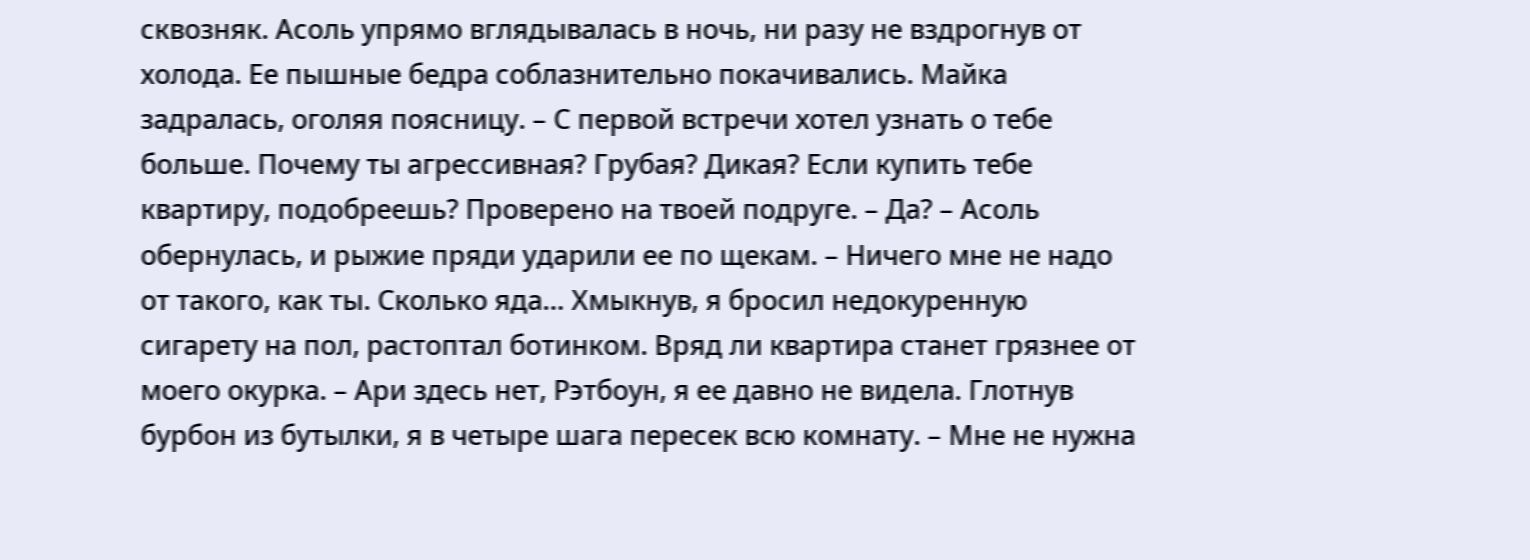сквозняк. Асоль упрямо вглядывалась в ночь, ни разу не вздрогнув от холода. Ее пышные бедра соблазнительно покачивались. Майка задралась, оголяя поясницу. – С первой встречи хотел узнать о тебе больше. Почему ты агрессивная? Грубая? Дикая? Если купить тебе квартиру, подобреешь? Проверено на твоей подруге. – Да? – Асоль обернулась, и рыжие пряди ударили ее по щекам. – Ничего мне не надо от такого, как ты. Сколько яда… Хмыкнув, я бросил недокуренную сигарету на пол, растоптал ботинком. Вряд ли квартира станет грязнее от моего окурка. – Ари здесь нет, Рэтбоун, я ее давно не видела. Глотнув бурбон из бутылки, я в четыре шага пересек всю комнату. – Мне не нужна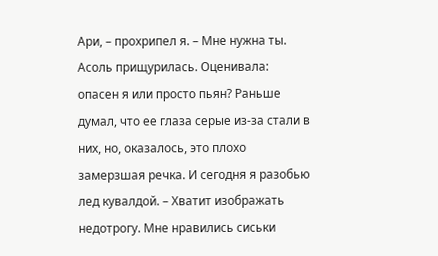Ари, – прохрипел я. – Мне нужна ты. Асоль прищурилась. Оценивала: опасен я или просто пьян? Раньше думал, что ее глаза серые из-за стали в них, но, оказалось, это плохо замерзшая речка. И сегодня я разобью лед кувалдой. – Хватит изображать недотрогу. Мне нравились сиськи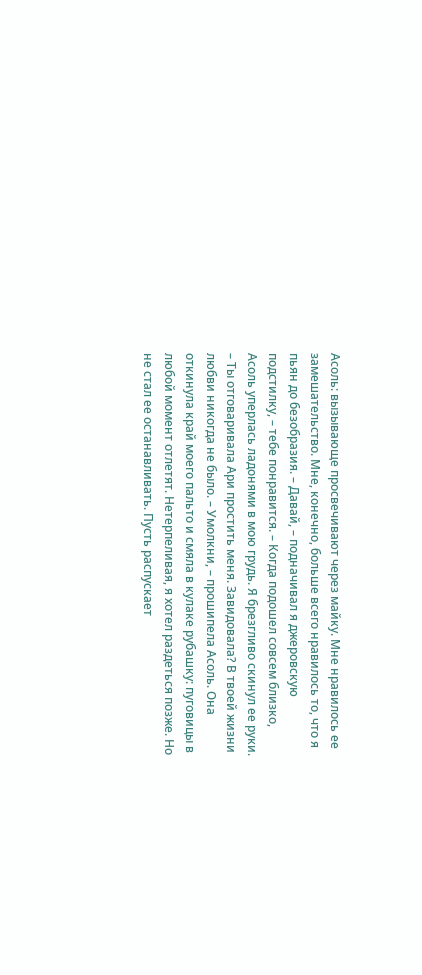Асоль: вызывающе просвечивают через майку. Мне нравилось ее замешательство. Мне, конечно, больше всего нравилось то, что я пьян до безобразия. – Давай, – подначивал я джеровскую подстилку, – тебе понравится. – Когда подошел совсем близко, Асоль уперлась ладонями в мою грудь. Я брезгливо скинул ее руки. – Ты отговаривала Ари простить меня. Завидовала? В твоей жизни любви никогда не было. – Умолкни, – прошипела Асоль. Она откинула край моего пальто и смяла в кулаке рубашку: пуговицы в любой момент отлетят. Нетерпеливая, я хотел раздеться позже. Но не стал ее останавливать. Пусть распускает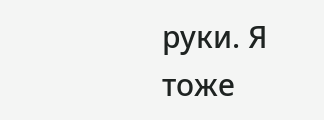руки. Я тоже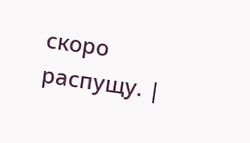скоро распущу. |